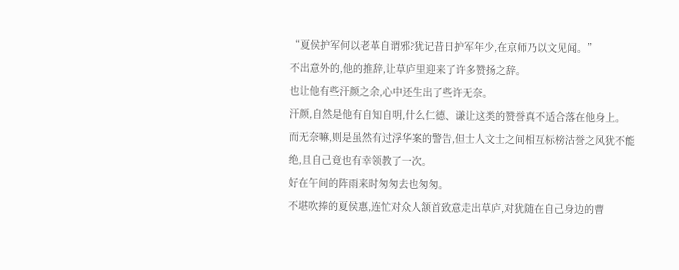“夏侯护军何以老革自谓邪?犹记昔日护军年少,在京师乃以文见闻。”
不出意外的,他的推辞,让草庐里迎来了许多赞扬之辞。
也让他有些汗颜之余,心中还生出了些许无奈。
汗颜,自然是他有自知自明,什么仁德、谦让这类的赞誉真不适合落在他身上。
而无奈嘛,则是虽然有过浮华案的警告,但士人文士之间相互标榜沽誉之风犹不能绝,且自己竟也有幸领教了一次。
好在午间的阵雨来时匆匆去也匆匆。
不堪吹捧的夏侯惠,连忙对众人颔首致意走出草庐,对犹随在自己身边的曹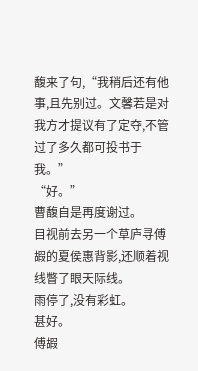馥来了句,“我稍后还有他事,且先别过。文馨若是对我方才提议有了定夺,不管过了多久都可投书于我。”
“好。”
曹馥自是再度谢过。
目视前去另一个草庐寻傅嘏的夏侯惠背影,还顺着视线瞥了眼天际线。
雨停了,没有彩虹。
甚好。
傅嘏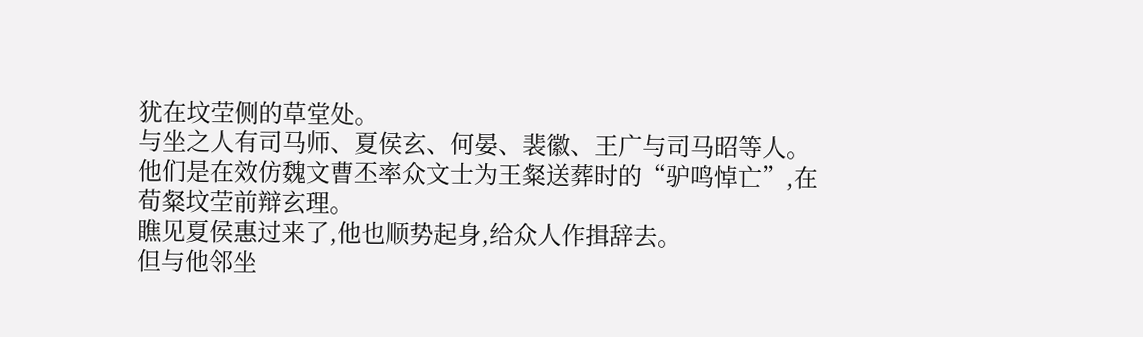犹在坟茔侧的草堂处。
与坐之人有司马师、夏侯玄、何晏、裴徽、王广与司马昭等人。
他们是在效仿魏文曹丕率众文士为王粲送葬时的“驴鸣悼亡”,在荀粲坟茔前辩玄理。
瞧见夏侯惠过来了,他也顺势起身,给众人作揖辞去。
但与他邻坐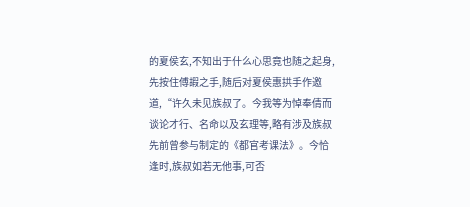的夏侯玄,不知出于什么心思竟也随之起身,先按住傅嘏之手,随后对夏侯惠拱手作邀道,“许久未见族叔了。今我等为悼奉倩而谈论才行、名命以及玄理等,略有涉及族叔先前曾参与制定的《都官考课法》。今恰逢时,族叔如若无他事,可否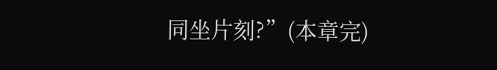同坐片刻?”(本章完)